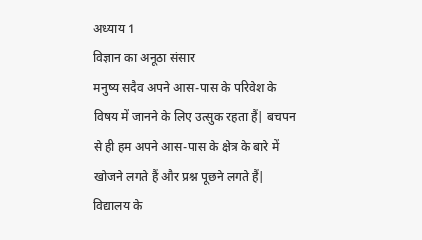अध्याय 1
विज्ञान का अनूठा संसार
मनुष्य सदैव अपने आस-पास के परिवेश के विषय में जानने के लिए उत्सुक रहता हैं| बचपन से ही हम अपने आस-पास के क्षेत्र के बारे में खोजने लगते हैं और प्रश्न पूछने लगते हैं| विद्यालय के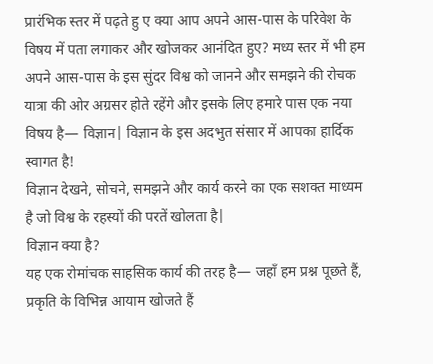प्रारंभिक स्तर में पढ़ते हु ए क्या आप अपने आस-पास के परिवेश के विषय में पता लगाकर और खोजकर आनंदित हुए? मध्य स्तर में भी हम अपने आस-पास के इस सुंदर विश्व को जानने और समझने की रोचक यात्रा की ओर अग्रसर होते रहेंगे और इसके लिए हमारे पास एक नया विषय है— विज्ञान| विज्ञान के इस अदभुत संसार में आपका हार्दिक स्वागत है!
विज्ञान देखने, सोचने, समझने और कार्य करने का एक सशक्त माध्यम
है जो विश्व के रहस्यों की परतें खोलता है|
विज्ञान क्या है?
यह एक रोमांचक साहसिक कार्य की तरह है— जहाँ हम प्रश्न पूछते हैं,
प्रकृति के विभिन्न आयाम खोजते हैं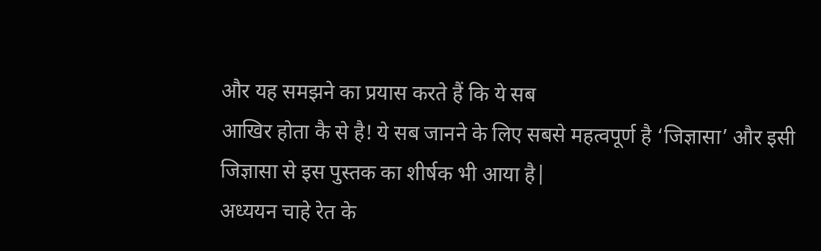और यह समझने का प्रयास करते हैं कि ये सब
आखिर होता कै से है! ये सब जानने के लिए सबसे महत्वपूर्ण है ‘जिज्ञासा’ और इसी
जिज्ञासा से इस पुस्तक का शीर्षक भी आया है|
अध्ययन चाहे रेत के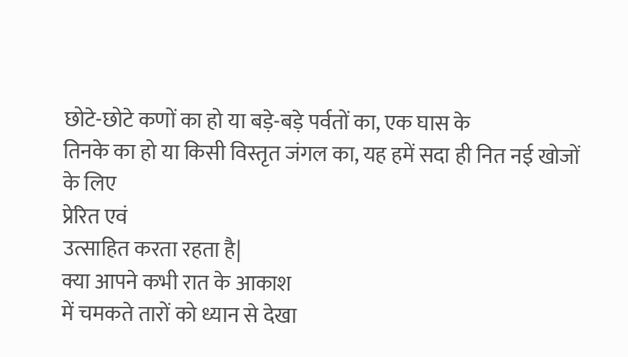छोटे-छोटे कणों का हो या बड़े-बड़े पर्वतों का, एक घास के
तिनके का हो या किसी विस्तृत जंगल का, यह हमें सदा ही नित नई खोजों के लिए
प्रेरित एवं
उत्साहित करता रहता है|
क्या आपने कभी रात के आकाश
में चमकते तारों को ध्यान से देखा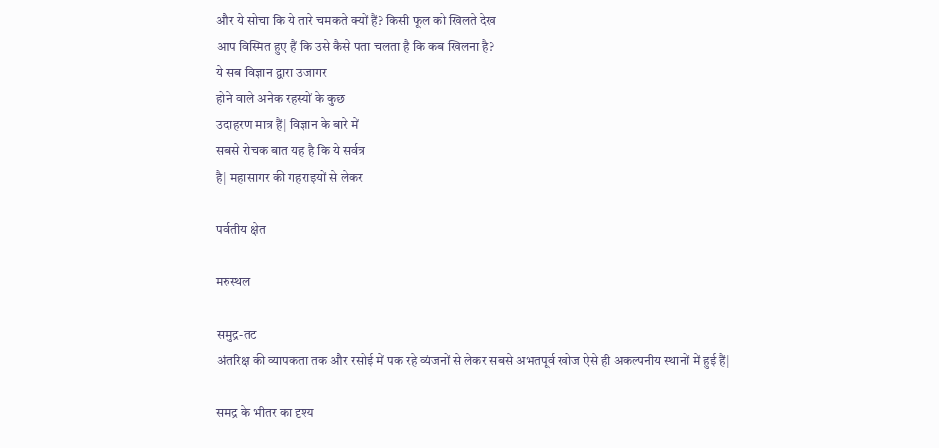और ये सोचा कि ये तारे चमकते क्यों हैं? किसी फूल को खिलते देख
आप विस्मित हुए हैं कि उसे कैसे पता चलता है कि कब खिलना है?
ये सब विज्ञान द्वारा उजागर
होने वाले अनेक रहस्यों के कुछ
उदाहरण मात्र हैं| विज्ञान के बारे में
सबसे रोचक बात यह है कि ये सर्वत्र
है| महासागर की गहराइयों से लेकर

पर्वतीय क्षेत

मरुस्थल

समुद्र-तट
अंतरिक्ष की व्यापकता तक और रसोई में पक रहे व्यंजनों से लेकर सबसे अभतपूर्व खोज ऐसे ही अकल्पनीय स्थानों में हुई हैं|

समद्र के भीतर का दृश्य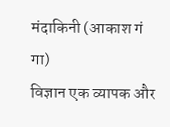मंदाकिनी (आकाश गं
गा)
विज्ञान एक व्यापक और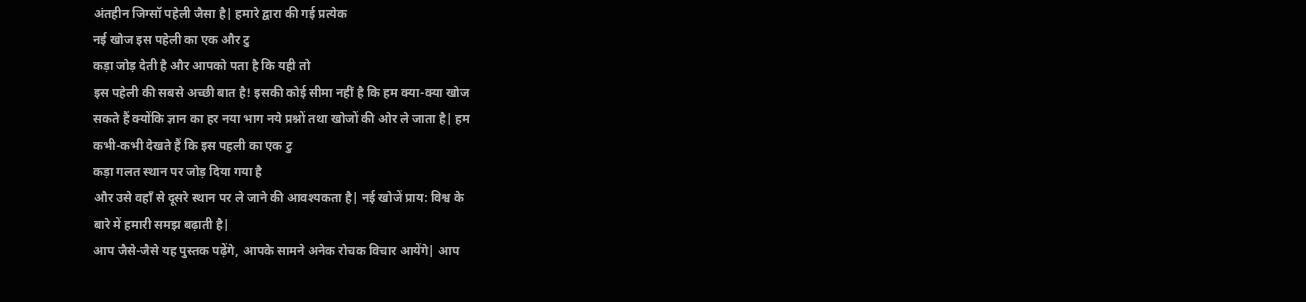अंतहीन जिग्सॉ पहेली जैसा है| हमारे द्वारा की गई प्रत्येक
नई खोज इस पहेली का एक और टु
कड़ा जोड़ देती है और आपको पता है कि यही तो
इस पहेली की सबसे अच्छी बात है! इसकी कोई सीमा नहीं है कि हम क्या-क्या खोज
सकते हैं क्योंकि ज्ञान का हर नया भाग नये प्रश्नों तथा खोजों की ओर ले जाता है| हम
कभी-कभी देखते हैं कि इस पहली का एक टु
कड़ा गलत स्थान पर जोड़ दिया गया है
और उसे वहाँ से दूसरे स्थान पर ले जाने की आवश्यकता है| नई खोजें प्राय: विश्व के
बारे में हमारी समझ बढ़ाती है|
आप जैसे-जैसे यह पुस्तक पढ़ेंगे, आपके सामने अनेक रोचक विचार आयेंगे| आप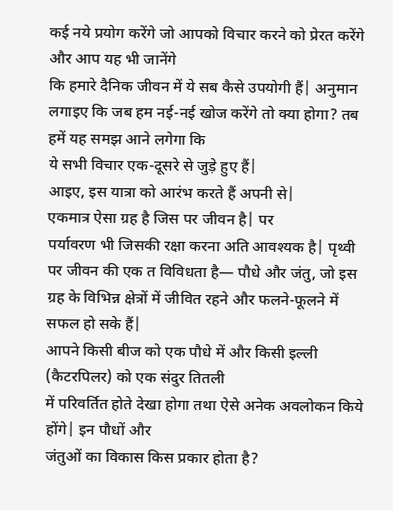कई नये प्रयोग करेंगे जो आपको विचार करने को प्रेरत करेंगे और आप यह भी जानेंगे
कि हमारे दैनिक जीवन में ये सब कैसे उपयोगी हैं| अनुमान लगाइए कि जब हम नई-नई खोज करेंगे तो क्या होगा? तब हमें यह समझ आने लगेगा कि
ये सभी विचार एक-दूसरे से जुड़े हुए हैं|
आइए, इस यात्रा को आरंभ करते हैं अपनी से|
एकमात्र ऐसा ग्रह है जिस पर जीवन है| पर
पर्यावरण भी जिसकी रक्षा करना अति आवश्यक है| पृथ्वी पर जीवन की एक त विविधता है— पौधे और जंतु, जो इस ग्रह के विभिन्न क्षेत्रों में जीवित रहने और फलने-फूलने में सफल हो सके हैं|
आपने किसी बीज को एक पौधे में और किसी इल्ली (कैटरपिलर) को एक संदुर तितली
में परिवर्तित होते देखा होगा तथा ऐसे अनेक अवलोकन किये होंगे| इन पौधों और
जंतुओं का विकास किस प्रकार होता है?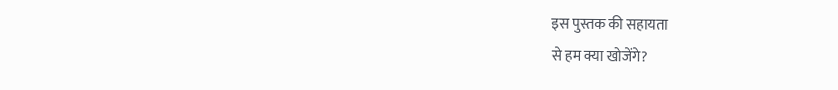इस पुस्तक की सहायता
से हम क्या खोजेंगे?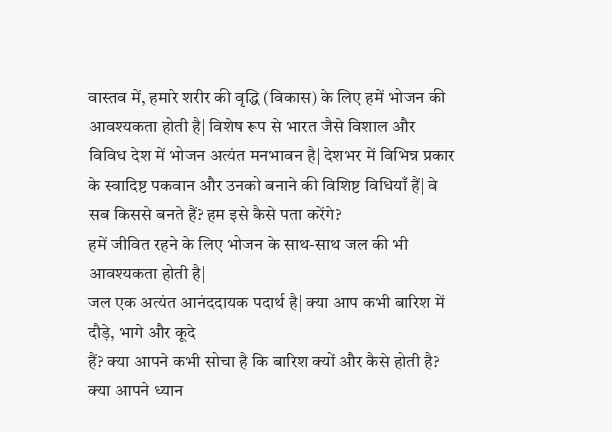वास्तव में, हमारे शरीर की वृद्धि (विकास) के लिए हमें भोजन की आवश्यकता होती है| विशेष रूप से भारत जैसे विशाल और विविध देश में भोजन अत्यंत मनभावन है| देशभर में विभिन्न प्रकार के स्वादिष्ट पकवान और उनको बनाने की विशिष्ट विधियाँ हैं| वे सब किससे बनते हैं? हम इसे कैसे पता करेंगे?
हमें जीवित रहने के लिए भोजन के साथ-साथ जल की भी आवश्यकता होती है|
जल एक अत्यंत आनंददायक पदार्थ है| क्या आप कभी बारिश में दौड़े, भागे और कूदे
हैं? क्या आपने कभी सोचा है कि बारिश क्यों और कैसे होती है?
क्या आपने ध्यान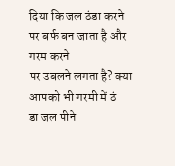दिया कि जल ठंडा करने पर बर्फ बन जाता है और गरम करने
पर उबलने लगता है? क्या आपको भी गरमी में ठं
डा जल पीने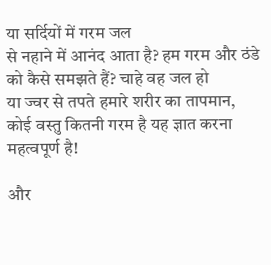या सर्दियों में गरम जल
से नहाने में आनंद आता है? हम गरम और ठंडे को कैसे समझते हैं? चाहे वह जल हो
या ज्वर से तपते हमारे शरीर का तापमान, कोई वस्तु कितनी गरम है यह ज्ञात करना महत्वपूर्ण है!

और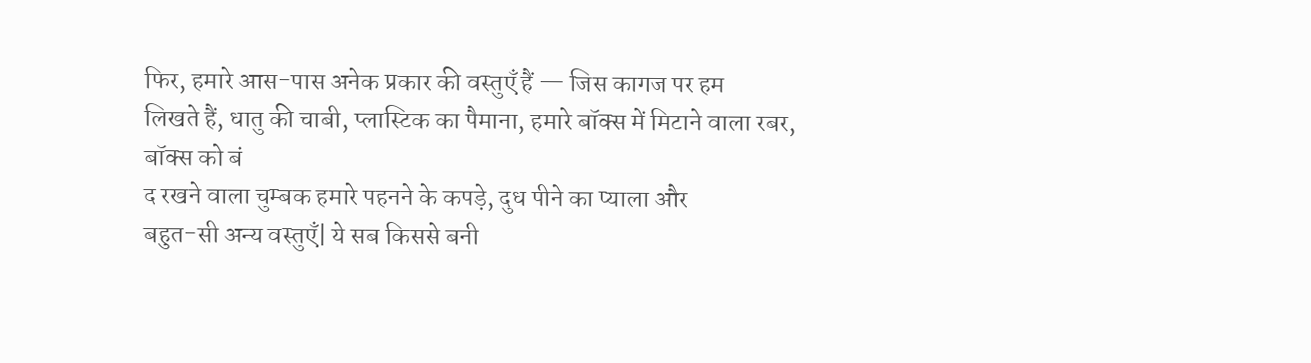फिर, हमारे आस-पास अनेक प्रकार की वस्तुएँ हैं — जिस कागज पर हम
लिखते हैं, धातु की चाबी, प्लास्टिक का पैमाना, हमारे बॉक्स में मिटाने वाला रबर,
बॉक्स को बं
द रखने वाला चुम्बक हमारे पहनने के कपड़े, दुध पीने का प्याला और
बहुत-सी अन्य वस्तुएँ| ये सब किससे बनी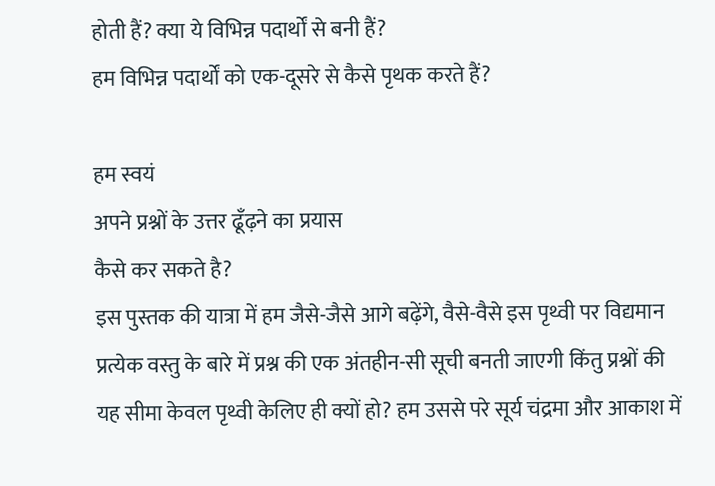होती हैं? क्या ये विभिन्न पदार्थों से बनी हैं?
हम विभिन्न पदार्थों को एक-दूसरे से कैसे पृथक करते हैं?

हम स्वयं
अपने प्रश्नों के उत्तर ढूँढ़ने का प्रयास
कैसे कर सकते है?
इस पुस्तक की यात्रा में हम जैसे-जैसे आगे बढ़ेंगे, वैसे-वैसे इस पृथ्वी पर विद्यमान
प्रत्येक वस्तु के बारे में प्रश्न की एक अंतहीन-सी सूची बनती जाएगी किंतु प्रश्नों की
यह सीमा केवल पृथ्वी केलिए ही क्यों हो? हम उससे परे सूर्य चंद्रमा और आकाश में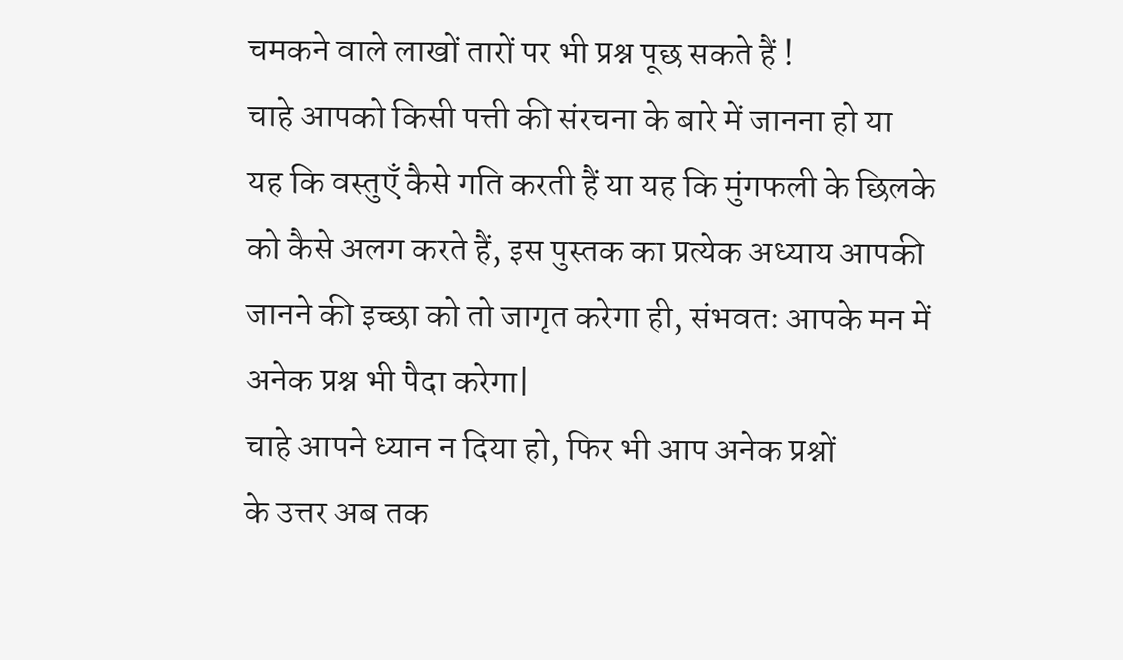चमकने वाले लाखों तारों पर भी प्रश्न पूछ सकते हैं !
चाहे आपको किसी पत्ती की संरचना के बारे में जानना हो या
यह कि वस्तुएँ कैसे गति करती हैं या यह कि मुंगफली के छिलके
को कैसे अलग करते हैं, इस पुस्तक का प्रत्येक अध्याय आपकी
जानने की इच्छा को तो जागृत करेगा ही, संभवतः आपके मन में
अनेक प्रश्न भी पैदा करेगा|
चाहे आपने ध्यान न दिया हो, फिर भी आप अनेक प्रश्नों
के उत्तर अब तक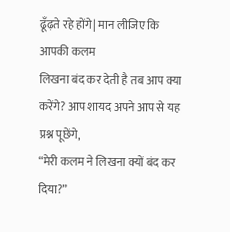ढूँढ़ते रहे होंगे| मान लीजिए कि आपकी कलम
लिखना बंद कर देती है तब आप क्या करेंगे? आप शायद अपने आप से यह प्रश्न पूछेंगे,
“मेरी कलम ने लिखना क्यों बंद कर दिया?”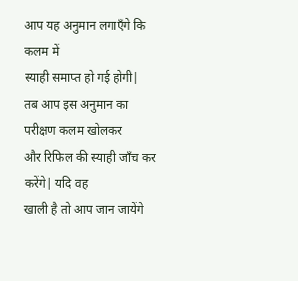आप यह अनुमान लगाएँगे कि कलम में
स्याही समाप्त हो गई होगी|
तब आप इस अनुमान का परीक्षण कलम खोलकर
और रिफिल की स्याही जाँच कर करेंगे| यदि वह
खाली है तो आप जान जायेंगे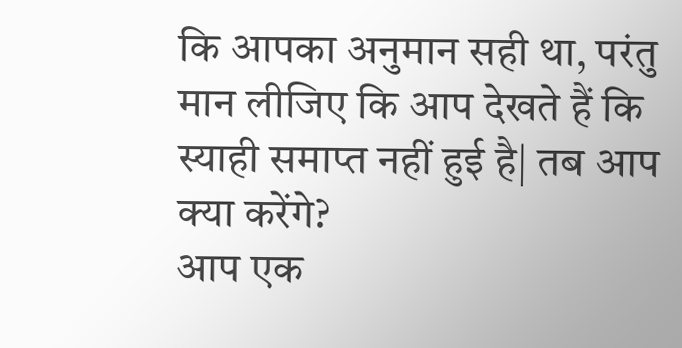कि आपका अनुमान सही था, परंतु मान लीजिए कि आप देखते हैं कि
स्याही समाप्त नहीं हुई है| तब आप क्या करेंगे?
आप एक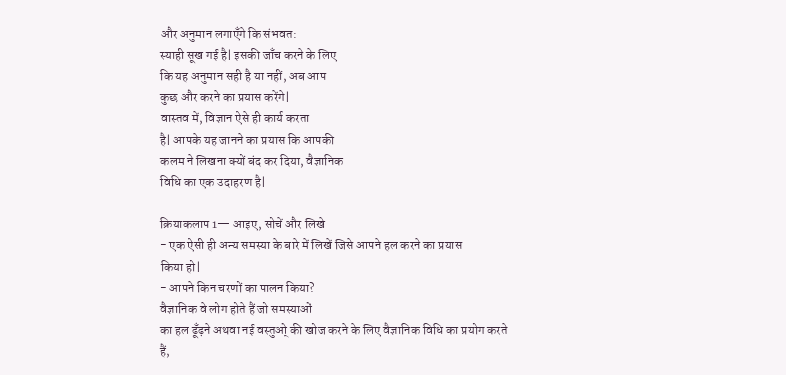और अनुमान लगाएँगे कि संभवत:
स्याही सूख गई है| इसकी जाँच करने के लिए
कि यह अनुमान सही है या नहीं, अब आप
कुछ और करने का प्रयास करेंगे|
वास्तव में, विज्ञान ऐसे ही कार्य करता
है| आपके यह जानने का प्रयास कि आपकी
कलम ने लिखना क्यों बंद कर दिया, वैज्ञानिक
विधि का एक उदाहरण है|

क्रियाकलाप 1— आइए, सोचें और लिखे
- एक ऐसी ही अन्य समस्या के बारे में लिखें जिसे आपने हल करने का प्रयास
किया हो|
- आपने किन चरणों का पालन किया?
वैज्ञानिक वे लोग होते हैं जो समस्याओं
का हल ढूँढ़ने अथवा नई वस्तुओ् की खोज करने के लिए वैज्ञानिक विधि का प्रयोग करते
हैं,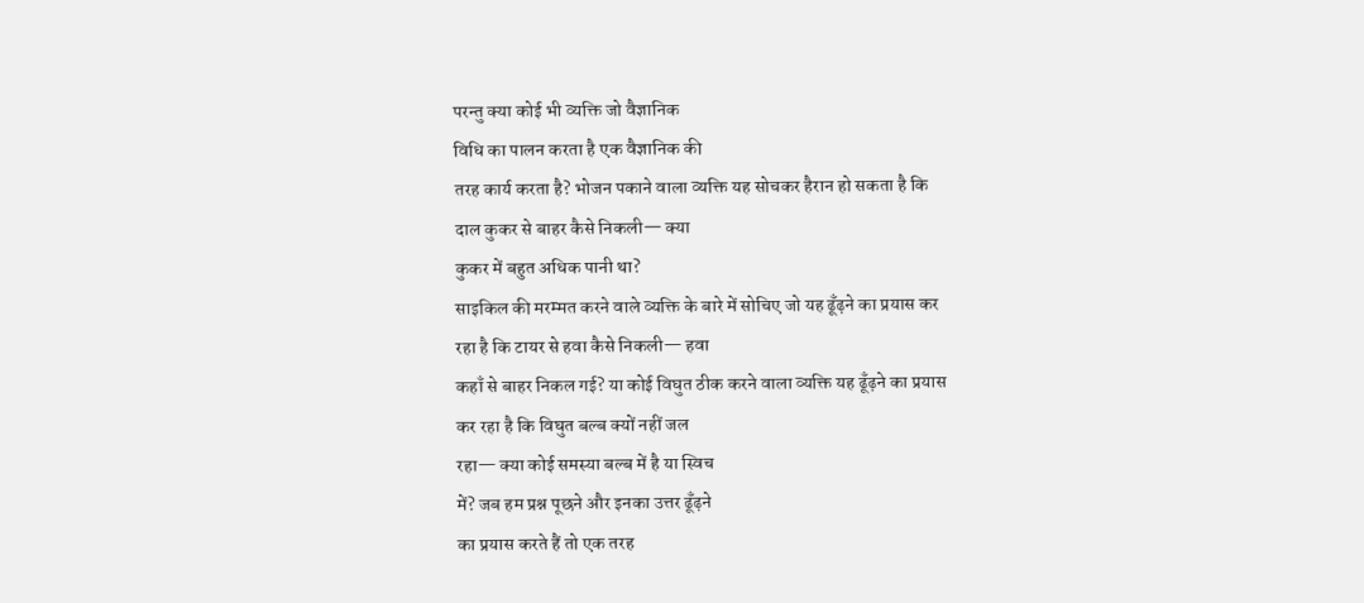परन्तु क्या कोई भी व्यक्ति जो वैज्ञानिक
विधि का पालन करता है एक वैज्ञानिक की
तरह कार्य करता है? भोजन पकाने वाला व्यक्ति यह सोचकर हैरान हो सकता है कि
दाल कुकर से बाहर कैसे निकली— क्या
कुकर में बहुत अधिक पानी था?
साइकिल की मरम्मत करने वाले व्यक्ति के बारे में सोचिए जो यह ढूँढ़ने का प्रयास कर
रहा है कि टायर से हवा कैसे निकली— हवा
कहाँ से बाहर निकल गई? या कोई विघुत ठीक करने वाला व्यक्ति यह ढूँढ़ने का प्रयास
कर रहा है कि विघुत बल्ब क्यों नहीं जल
रहा— क्या कोई समस्या बल्ब में है या स्विच
में? जब हम प्रश्न पूछने और इनका उत्तर ढूँढ़ने
का प्रयास करते हैं तो एक तरह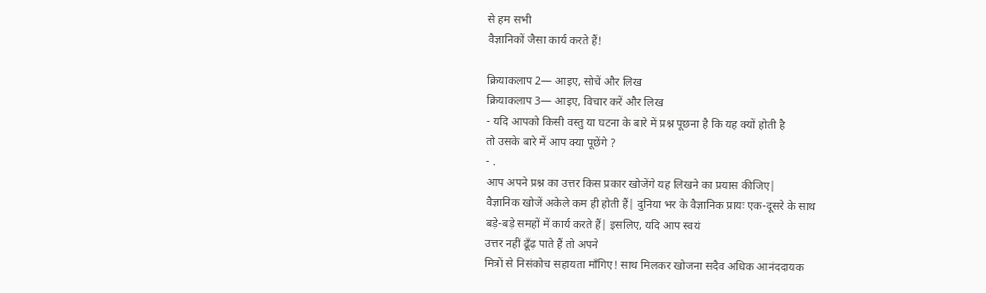से हम सभी
वैज्ञानिकों जैसा कार्य करते हैं!

क्रियाकलाप 2— आइए, सोचें और लिख
क्रियाकलाप 3— आइए, विचार करें और लिख
- यदि आपको किसी वस्तु या घटना के बारे में प्रश्न पूछना है कि यह क्यों होती है
तो उसके बारे में आप क्या पूछेंगे ?
- .
आप अपने प्रश्न का उत्तर किस प्रकार खोजेंगे यह लिखने का प्रयास कीजिए|
वैज्ञानिक खोजें अकेले कम ही होती हैं| दुनिया भर के वैज्ञानिक प्रायः एक-दूसरे के साथ
बड़े-बड़े समहों में कार्य करते हैं| इसलिए, यदि आप स्वयं
उत्तर नहीं ढूँढ़ पाते हैं तो अपने
मित्रों से निसंकोच सहायता माँगिए! साथ मिलकर खोजना सदैव अधिक आनंददायक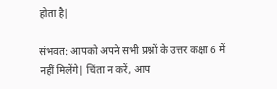होता है|

संभवत: आपको अपने सभी प्रश्नों के उत्तर कक्षा 6 में नहीं मिलेंगे| चिंता न करें, आप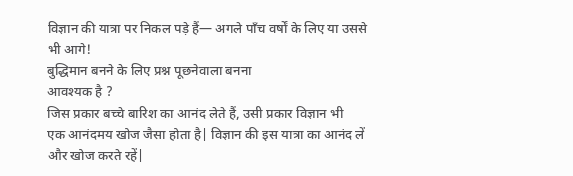विज्ञान की यात्रा पर निकल पड़े हैं— अगले पाँच वर्षों के लिए या उससे भी आगे!
बुद्धिमान बनने के लिए प्रश्न पूछनेवाला बनना
आवश्यक है ?
जिस प्रकार बच्चे बारिश का आनंद लेते हैं, उसी प्रकार विज्ञान भी
एक आनंदमय खोज जैसा होता है| विज्ञान की इस यात्रा का आनंद लें
और खोज करते रहें|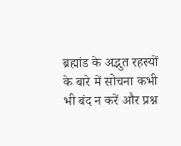ब्रह्मांड के अद्भुत रहस्यों के बारे में सोचना कभी
भी बंद न करें और प्रश्न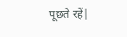पूछते रहें|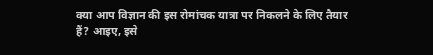क्या आप विज्ञान की इस रोमांचक यात्रा पर निकलने के लिए तैयार
हैं? आइए, इसे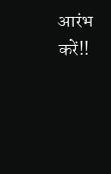आरंभ करें!!